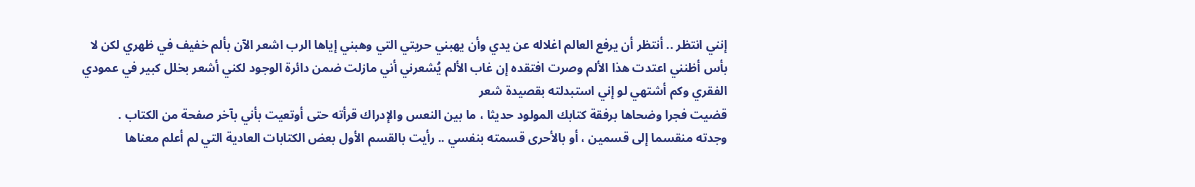إنني انتظر .. أنتظر أن يرفع العالم اغلاله عن يدي وأن يهبني حريتي التي وهبني إياها الرب اشعر الآن بألم خفيف في ظهري لكن لا بأس أظنني اعتدت هذا الألم وصرت افتقده إن غاب الألم يُشعرني أني مازلت ضمن دائرة الوجود لكني أشعر بخلل كبير في عمودي الفقري وكم أشتهي لو إني استبدلته بقصيدة شعر
قضيت فجرا وضحاها برفقة كتابك المولود حديثا ، ما بين النعس والإدراك قرأته حتى أوتعيت بأني بآخر صفحة من الكتاب .
وجدته منقسما إلى قسمين ، أو بالأحرى قسمته بنفسي .. رأيت بالقسم الأول بعض الكتابات العادية التي لم أعلم معناها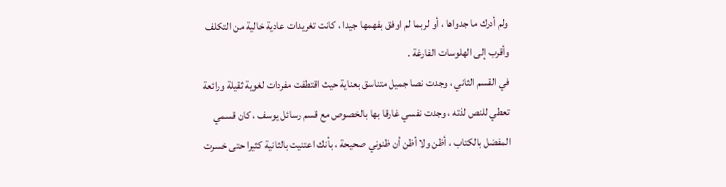ولم أدرك ما جدواها ، أو لربما لم اوفق بفهمها جيدا ، كانت تغريدات عادية خالية من التكلف وأقرب إلى الهلوسات الفارغة .
في القسم الثاني ، وجدت نصا جميل متناسق بعناية حيث اقتطفت مفردات لغوية ثقيلة ورائعة تعطي للنص لذته ، وجدت نفسي غارقا بها بالخصوص مع قسم رسائل يوسف ، كان قسمي المفضل بالكتاب ، أظن ولا أظن أن ظنوني صحيحة ، بأنك اعتنيت بالثانية كثيرا حتى خسرت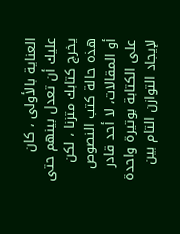العناية بالأولى ، كان عليك أن تعدل بينهم حتى يخرج كتابك متزنا ، لكن هذه حالة كتب النصوص أو المقالات، لا أحد قادر على الكتابة بوتيرة واحدة لإيجاد التوازن التام بين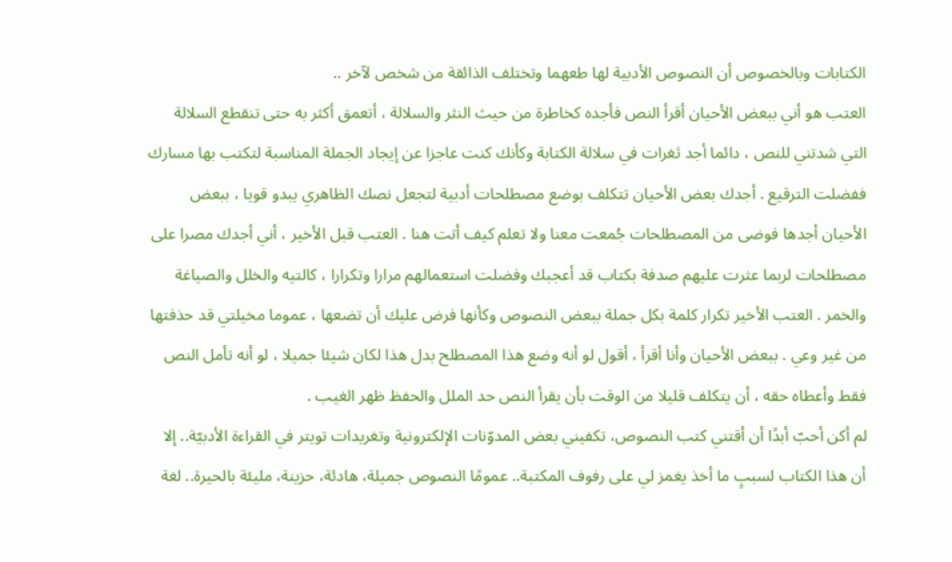الكتابات وبالخصوص أن النصوص الأدبية لها طعهما وتختلف الذائقة من شخص لآخر ..
العتب هو أني ببعض الأحيان أقرأ النص فأجده كخاطرة من حيث النثر والسلالة ، أتعمق أكثر به حتى تنقطع السلالة التي شدتني للنص ، دائما أجد ثغرات في سلالة الكتابة وكأنك كنت عاجزا عن إيجاد الجملة المناسبة لتكتب بها مسارك ففضلت الترقيع . أجدك بعض الأحيان تتكلف بوضع مصطلحات أدبية لتجعل نصك الظاهري يبدو قويا ، ببعض الأحيان أجدها فوضى من المصطلحات جُمعت معنا ولا تعلم كيف أتت هنا . العتب قبل الأخير ، أني أجدك مصرا على مصطلحات لربما عثرت عليهم صدفة بكتاب قد أعجبك وفضلت استعمالهم مرارا وتكرارا ، كالتيه والخلل والصياغة والخمر . العتب الأخير تكرار كلمة بكل جملة ببعض النصوص وكأنها فرض عليك أن تضعها ، عموما مخيلتي قد حذفتها من غير وعي . ببعض الأحيان وأنا أقرأ ، أقول لو أنه وضع هذا المصطلح بدل هذا لكان شيئا جميلا ، لو أنه تأمل النص فقط وأعطاه حقه ، أن يتكلف قليلا من الوقت بأن يقرأ النص حد الملل والحفظ ظهر الغيب .
لم أكن أحبّ أبدًا أن أقتني كتب النصوص، تكفيني بعض المدوّنات الإلكترونية وتغريدات تويتر في القراءة الأدبيّة.. إلا أن هذا الكتاب لسببٍ ما أخذ يغمز لي على رفوف المكتبة.. عمومًا النصوص جميلة، هادئة، حزينة، مليئة بالحيرة.. لغة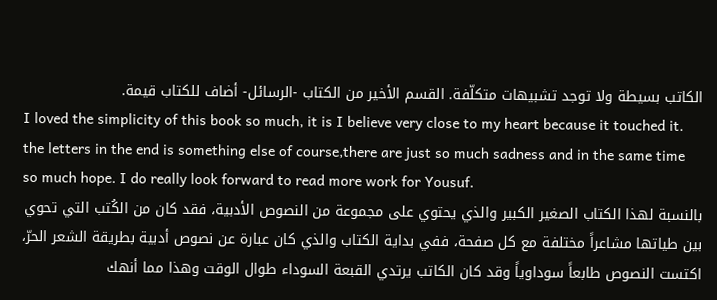الكاتب بسيطة ولا توجد تشبيهات متكلّفة. القسم الأخير من الكتاب -الرسائل- أضاف للكتاب قيمة.
I loved the simplicity of this book so much, it is I believe very close to my heart because it touched it. the letters in the end is something else of course,there are just so much sadness and in the same time so much hope. I do really look forward to read more work for Yousuf.
بالنسبة لهذا الكتاب الصغير الكبير والذي يحتوي على مجموعة من النصوص الأدبية، فقد كان من الكُتب التي تحوي بين طياتها مشاعراً مختلفة مع كل صفحة، ففي بداية الكتاب والذي كان عبارة عن نصوص أدبية بطريقة الشعر الحرّ، اكتست النصوص طابعاً سوداوياً وقد كان الكاتب يرتدي القبعة السوداء طوال الوقت وهذا مما أنهك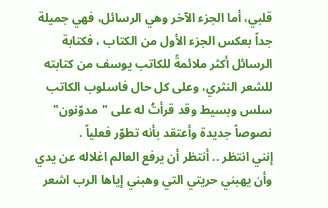قلبي، أما الجزء الآخر وهي الرسائل، فهي جميلة جداً بعكس الجزء الأول من الكتاب ، فكتابة الرسائل أكثر ملائمةً للكاتب يوسف من كتابته للشعر النثري، وعلى كل حال فاسلوب الكاتب سلس وبسيط وقد قرأتُ له على "مدوّنون" نصوصاً جديدة وأعتقد بأنه تطوّر فعلياً .
إنني انتظر .. أنتظر أن يرفع العالم اغلاله عن يدي وأن يهبني حريتي التي وهبني إياها الرب اشعر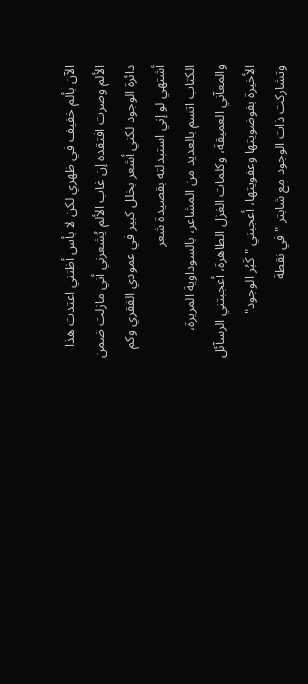الآن بألم خفيف في ظهري لكن لا بأس أظنني اعتدت هذا الألم وصرت افتقده إن غاب الألم يُشعرني أني مازلت ضمن دائرة الوجود لكني أشعر بخلل كبير في عمودي الفقري وكم أشتهي لو إني استبدلته بقصيدة شعر
الكتاب اتسم بالعديد من المشاعر، بالسوداوية المريرة، والمعآني العميقة، وكلمات الغزل الطاهرة، أعجبتني الرسآئل الأخيرة بفوضويتها وعفويتها، أعجبني "كَبُر الوجود" وتشاركت ذات الوجود مع شابتر "في نقطة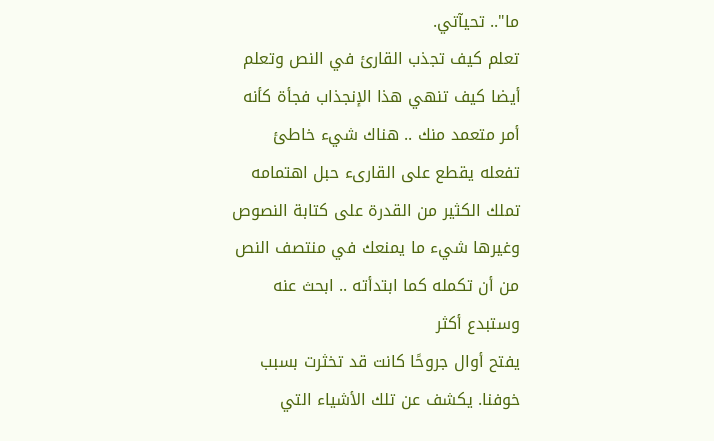ما".. تحيآتي.
تعلم كيف تجذب القارئ في النص وتعلم أيضا كيف تنهي هذا الإنجذاب فجأة كأنه أمر متعمد منك .. هناك شيء خاطئ تفعله يقطع على القارىء حبل اهتمامه تملك الكثير من القدرة على كتابة النصوص وغيرها شيء ما يمنعك في منتصف النص من أن تكمله كما ابتدأته .. ابحث عنه وستبدع أكثر
يفتح أوال جروحًا كانت قد تخثرت بسبب خوفنا. يكشف عن تلك الأشياء التي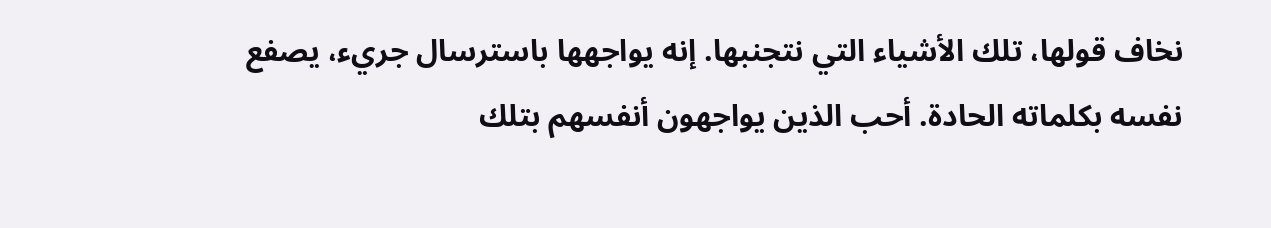نخاف قولها، تلك الأشياء التي نتجنبها. إنه يواجهها باسترسال جريء، يصفع نفسه بكلماته الحادة. أحب الذين يواجهون أنفسهم بتلك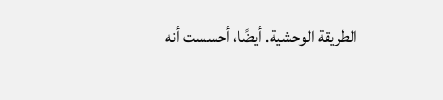الطريقة الوحشية. أيضًا، أحسست أنه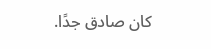كان صادق جدًا.